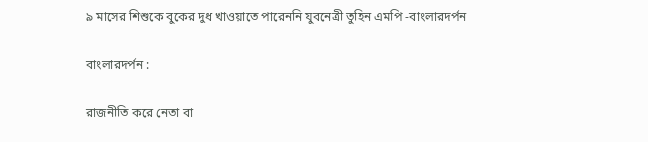৯ মাসের শিশুকে বুকের দুধ খাওয়াতে পারেননি যুবনেত্রী তুহিন এমপি -বাংলারদর্পন

বাংলারদর্পন :

রাজনীতি করে নেতা বা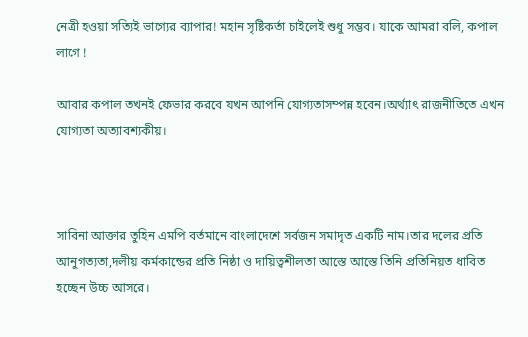নেত্রী হওয়া সত্যিই ভাগ্যের ব্যাপার! মহান সৃষ্টিকর্তা চাইলেই শুধু সম্ভব। যাকে আমরা বলি, কপাল লাগে !

আবার কপাল তখনই ফেভার করবে যখন আপনি যোগ্যতাসম্পন্ন হবেন।অর্থ্যাৎ রাজনীতিতে এখন যোগ্যতা অত্যাবশ্যকীয়।



সাবিনা আক্তার তুহিন এমপি বর্তমানে বাংলাদেশে সর্বজন সমাদৃত একটি নাম।তার দলের প্রতি আনুগত্যতা,দলীয় কর্মকান্ডের প্রতি নিষ্ঠা ও দায়িত্বশীলতা আস্তে আস্তে তিনি প্রতিনিয়ত ধাবিত হচ্ছেন উচ্চ আসরে।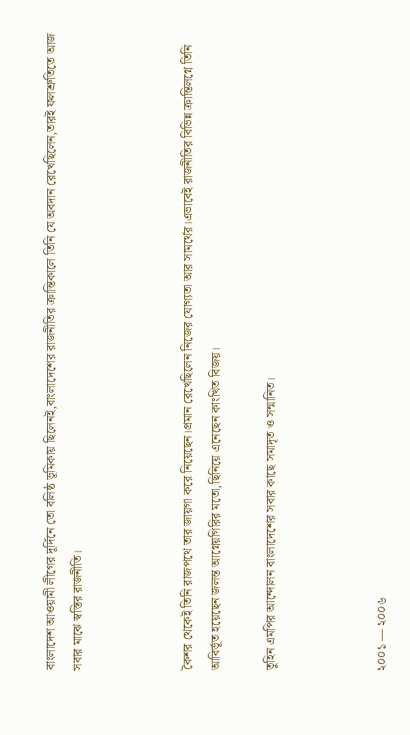বাংলাদেশ আওয়ামী লীগের দূর্দিনে তো বলিষ্ঠ ভূমিকায় ছিলেনই,বাংলাদেশের রাজনীতির ক্রান্তিকালে তিনি যে অবদান রেখেছিলেন,তারই ফলশ্রুতিতে আজ সবার মাঝে স্বস্তির রাজনীতি।



কৈশর থেকেই তিনি রাজপথে তার জায়গা করে নিয়েছেন।প্রমান রেখেছিলেন নিজের যোগ্যতা আর সামর্থের।এভাবেই রাজনীতির বিভিন্ন ক্রান্তিলগ্নে তিনি আবির্ভূত হয়েছেন জলন্ত আগ্নেয়গিরির মতো,ছিনিয়ে এনেছেন কাংখিত বিজয়।

তুহিন এমপির আন্দোলন বাংলাদেশের সবার কাছে সমাদৃত ও সন্মানিত।



২০০১ — ২০০৬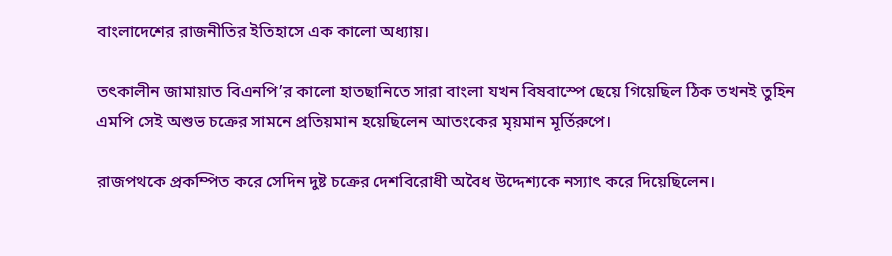বাংলাদেশের রাজনীতির ইতিহাসে এক কালো অধ্যায়।

তৎকালীন জামায়াত বিএনপি’র কালো হাতছানিতে সারা বাংলা যখন বিষবাস্পে ছেয়ে গিয়েছিল ঠিক তখনই তুহিন এমপি সেই অশুভ চক্রের সামনে প্রতিয়মান হয়েছিলেন আতংকের মৃয়মান মূর্তিরুপে।

রাজপথকে প্রকম্পিত করে সেদিন দুষ্ট চক্রের দেশবিরোধী অবৈধ উদ্দেশ্যকে নস্যাৎ করে দিয়েছিলেন।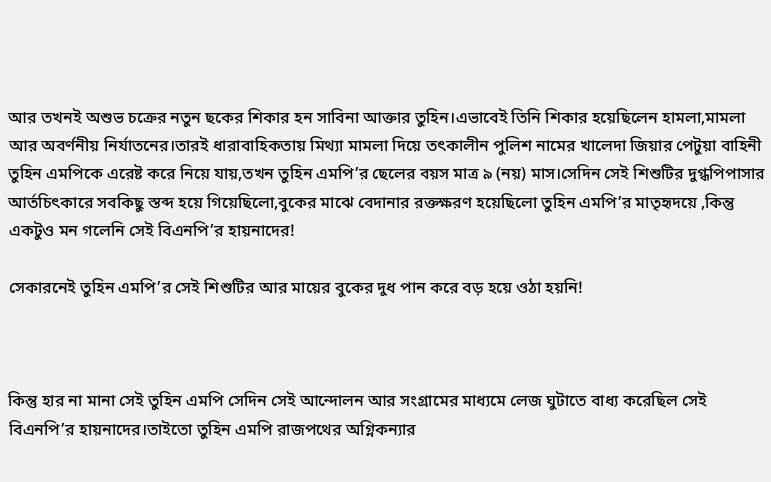আর তখনই অশুভ চক্রের নতুন ছকের শিকার হন সাবিনা আক্তার তুহিন।এভাবেই তিনি শিকার হয়েছিলেন হামলা,মামলা আর অবর্ণনীয় নির্যাতনের।তারই ধারাবাহিকতায় মিথ্যা মামলা দিয়ে তৎকালীন পুলিশ নামের খালেদা জিয়ার পেটুয়া বাহিনী তুহিন এমপিকে এরেষ্ট করে নিয়ে যায়,তখন তুহিন এমপি’র ছেলের বয়স মাত্র ৯ (নয়) মাস।সেদিন সেই শিশুটির দুগ্ধপিপাসার আর্তচিৎকারে সবকিছু স্তব্দ হয়ে গিয়েছিলো,বুকের মাঝে বেদানার রক্তক্ষরণ হয়েছিলো তুহিন এমপি’র মাতৃহৃদয়ে ,কিন্তু একটুও মন গলেনি সেই বিএনপি’র হায়নাদের!

সেকারনেই তুহিন এমপি’র সেই শিশুটির আর মায়ের বুকের দুধ পান করে বড় হয়ে ওঠা হয়নি!



কিন্তু হার না মানা সেই তুহিন এমপি সেদিন সেই আন্দোলন আর সংগ্রামের মাধ্যমে লেজ ঘুটাতে বাধ্য করেছিল সেই বিএনপি’র হায়নাদের।তাইতো তুহিন এমপি রাজপথের অগ্নিকন্যার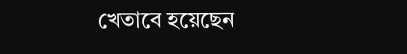খেতাবে হয়েছেন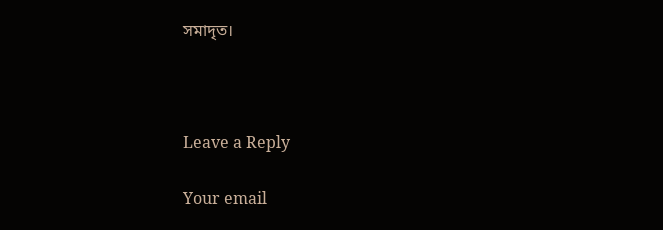সমাদৃত।



Leave a Reply

Your email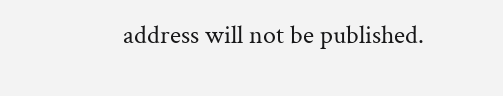address will not be published.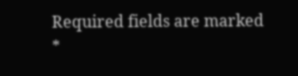Required fields are marked *